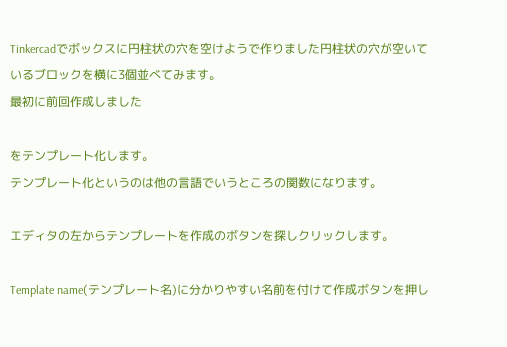Tinkercadでボックスに円柱状の穴を空けようで作りました円柱状の穴が空いているブロックを横に3個並べてみます。
最初に前回作成しました

をテンプレート化します。
テンプレート化というのは他の言語でいうところの関数になります。

エディタの左からテンプレートを作成のボタンを探しクリックします。

Template name(テンプレート名)に分かりやすい名前を付けて作成ボタンを押し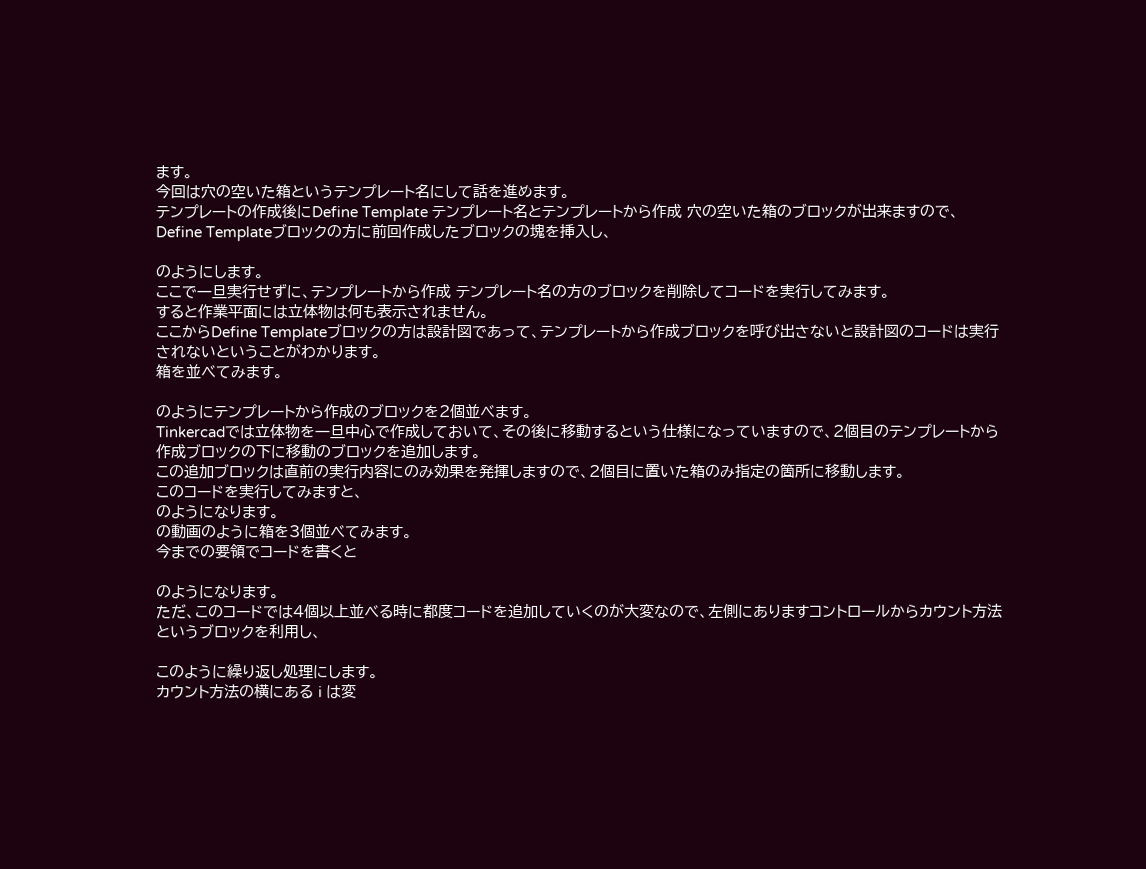ます。
今回は穴の空いた箱というテンプレート名にして話を進めます。
テンプレートの作成後にDefine Template テンプレート名とテンプレートから作成 穴の空いた箱のブロックが出来ますので、Define Templateブロックの方に前回作成したブロックの塊を挿入し、

のようにします。
ここで一旦実行せずに、テンプレートから作成 テンプレート名の方のブロックを削除してコードを実行してみます。
すると作業平面には立体物は何も表示されません。
ここからDefine Templateブロックの方は設計図であって、テンプレートから作成ブロックを呼び出さないと設計図のコードは実行されないということがわかります。
箱を並べてみます。

のようにテンプレートから作成のブロックを2個並べます。
Tinkercadでは立体物を一旦中心で作成しておいて、その後に移動するという仕様になっていますので、2個目のテンプレートから作成ブロックの下に移動のブロックを追加します。
この追加ブロックは直前の実行内容にのみ効果を発揮しますので、2個目に置いた箱のみ指定の箇所に移動します。
このコードを実行してみますと、
のようになります。
の動画のように箱を3個並べてみます。
今までの要領でコードを書くと

のようになります。
ただ、このコードでは4個以上並べる時に都度コードを追加していくのが大変なので、左側にありますコントロールからカウント方法というブロックを利用し、

このように繰り返し処理にします。
カウント方法の横にある i は変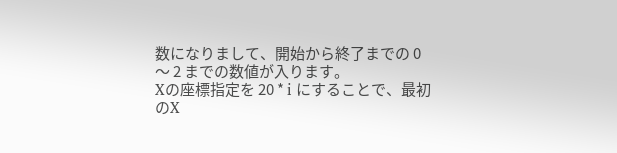数になりまして、開始から終了までの 0 〜 2 までの数値が入ります。
Xの座標指定を 20 * i にすることで、最初のX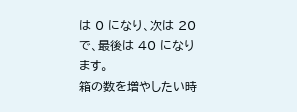は 0 になり、次は 20 で、最後は 40 になります。
箱の数を増やしたい時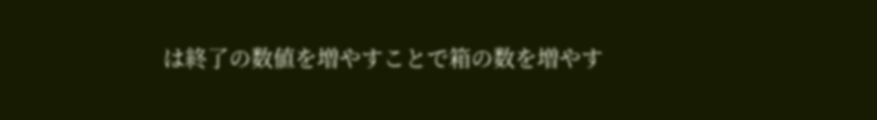は終了の数値を増やすことで箱の数を増やす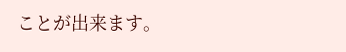ことが出来ます。